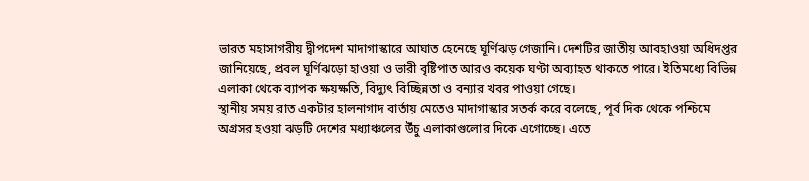ভারত মহাসাগরীয় দ্বীপদেশ মাদাগাস্কারে আঘাত হেনেছে ঘূর্ণিঝড় গেজানি। দেশটির জাতীয় আবহাওয়া অধিদপ্তর জানিয়েছে, প্রবল ঘূর্ণিঝড়ো হাওয়া ও ভারী বৃষ্টিপাত আরও কয়েক ঘণ্টা অব্যাহত থাকতে পারে। ইতিমধ্যে বিভিন্ন এলাকা থেকে ব্যাপক ক্ষয়ক্ষতি, বিদ্যুৎ বিচ্ছিন্নতা ও বন্যার খবর পাওয়া গেছে।
স্থানীয় সময় রাত একটার হালনাগাদ বার্তায় মেতেও মাদাগাস্কার সতর্ক করে বলেছে, পূর্ব দিক থেকে পশ্চিমে অগ্রসর হওয়া ঝড়টি দেশের মধ্যাঞ্চলের উঁচু এলাকাগুলোর দিকে এগোচ্ছে। এতে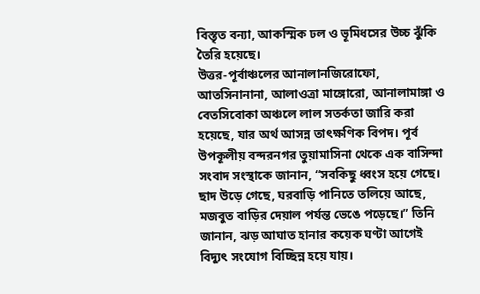বিস্তৃত বন্যা, আকস্মিক ঢল ও ভূমিধসের উচ্চ ঝুঁকি তৈরি হয়েছে।
উত্তর-পূর্বাঞ্চলের আনালানজিরোফো, আতসিনানানা, আলাওত্রা মাঙ্গোরো, আনালামাঙ্গা ও বেতসিবোকা অঞ্চলে লাল সতর্কতা জারি করা হয়েছে, যার অর্থ আসন্ন তাৎক্ষণিক বিপদ। পূর্ব উপকূলীয় বন্দরনগর তুয়ামাসিনা থেকে এক বাসিন্দা সংবাদ সংস্থাকে জানান, “সবকিছু ধ্বংস হয়ে গেছে। ছাদ উড়ে গেছে, ঘরবাড়ি পানিতে তলিয়ে আছে, মজবুত বাড়ির দেয়াল পর্যন্ত ভেঙে পড়েছে।” তিনি জানান, ঝড় আঘাত হানার কয়েক ঘণ্টা আগেই বিদ্যুৎ সংযোগ বিচ্ছিন্ন হয়ে যায়।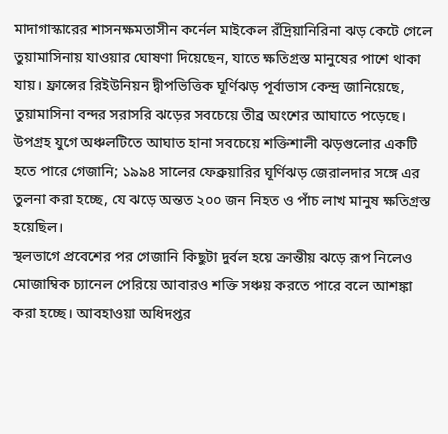মাদাগাস্কারের শাসনক্ষমতাসীন কর্নেল মাইকেল রঁদ্রিয়ানিরিনা ঝড় কেটে গেলে তুয়ামাসিনায় যাওয়ার ঘোষণা দিয়েছেন, যাতে ক্ষতিগ্রস্ত মানুষের পাশে থাকা যায়। ফ্রান্সের রিইউনিয়ন দ্বীপভিত্তিক ঘূর্ণিঝড় পূর্বাভাস কেন্দ্র জানিয়েছে, তুয়ামাসিনা বন্দর সরাসরি ঝড়ের সবচেয়ে তীব্র অংশের আঘাতে পড়েছে। উপগ্রহ যুগে অঞ্চলটিতে আঘাত হানা সবচেয়ে শক্তিশালী ঝড়গুলোর একটি হতে পারে গেজানি; ১৯৯৪ সালের ফেব্রুয়ারির ঘূর্ণিঝড় জেরালদার সঙ্গে এর তুলনা করা হচ্ছে, যে ঝড়ে অন্তত ২০০ জন নিহত ও পাঁচ লাখ মানুষ ক্ষতিগ্রস্ত হয়েছিল।
স্থলভাগে প্রবেশের পর গেজানি কিছুটা দুর্বল হয়ে ক্রান্তীয় ঝড়ে রূপ নিলেও মোজাম্বিক চ্যানেল পেরিয়ে আবারও শক্তি সঞ্চয় করতে পারে বলে আশঙ্কা করা হচ্ছে। আবহাওয়া অধিদপ্তর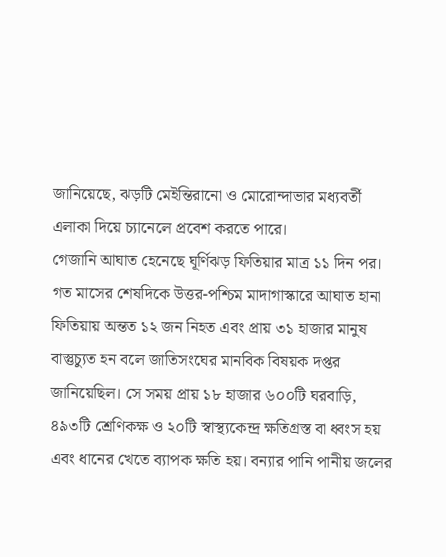জানিয়েছে, ঝড়টি মেইন্তিরানো ও মোরোন্দাভার মধ্যবর্তী এলাকা দিয়ে চ্যানেলে প্রবেশ করতে পারে।
গেজানি আঘাত হেনেছে ঘূর্ণিঝড় ফিতিয়ার মাত্র ১১ দিন পর। গত মাসের শেষদিকে উত্তর-পশ্চিম মাদাগাস্কারে আঘাত হানা ফিতিয়ায় অন্তত ১২ জন নিহত এবং প্রায় ৩১ হাজার মানুষ বাস্তুচ্যুত হন বলে জাতিসংঘের মানবিক বিষয়ক দপ্তর জানিয়েছিল। সে সময় প্রায় ১৮ হাজার ৬০০টি ঘরবাড়ি, ৪৯৩টি শ্রেণিকক্ষ ও ২০টি স্বাস্থ্যকেন্দ্র ক্ষতিগ্রস্ত বা ধ্বংস হয় এবং ধানের খেতে ব্যাপক ক্ষতি হয়। বন্যার পানি পানীয় জলের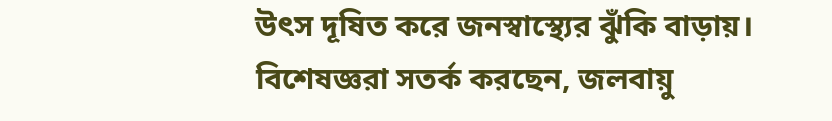উৎস দূষিত করে জনস্বাস্থ্যের ঝুঁকি বাড়ায়।
বিশেষজ্ঞরা সতর্ক করছেন, জলবায়ু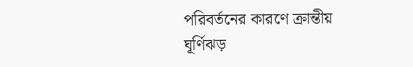পরিবর্তনের কারণে ক্রান্তীয় ঘূর্ণিঝড়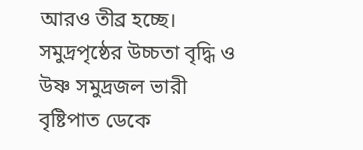আরও তীব্র হচ্ছে। সমুদ্রপৃষ্ঠের উচ্চতা বৃদ্ধি ও উষ্ণ সমুদ্রজল ভারী বৃষ্টিপাত ডেকে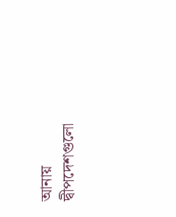আনায় দ্বীপদেশগুলো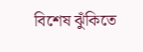বিশেষ ঝুঁকিতে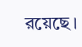রয়েছে।